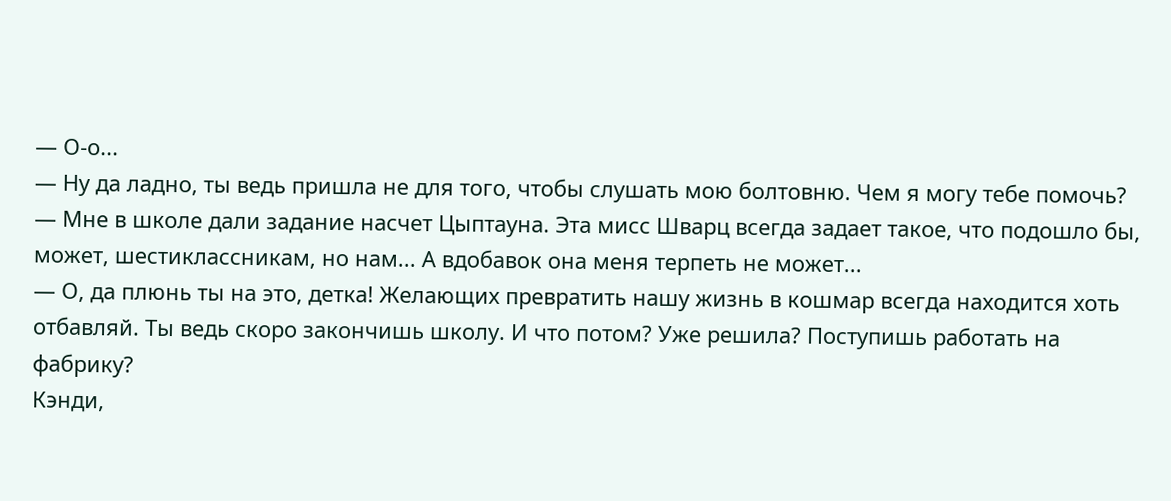— О-о...
— Ну да ладно, ты ведь пришла не для того, чтобы слушать мою болтовню. Чем я могу тебе помочь?
— Мне в школе дали задание насчет Цыптауна. Эта мисс Шварц всегда задает такое, что подошло бы, может, шестиклассникам, но нам... А вдобавок она меня терпеть не может...
— О, да плюнь ты на это, детка! Желающих превратить нашу жизнь в кошмар всегда находится хоть отбавляй. Ты ведь скоро закончишь школу. И что потом? Уже решила? Поступишь работать на фабрику?
Кэнди,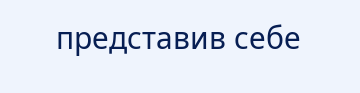представив себе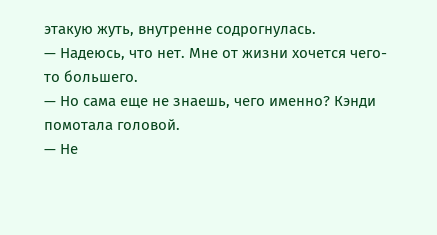этакую жуть, внутренне содрогнулась.
— Надеюсь, что нет. Мне от жизни хочется чего-то большего.
— Но сама еще не знаешь, чего именно? Кэнди помотала головой.
— Не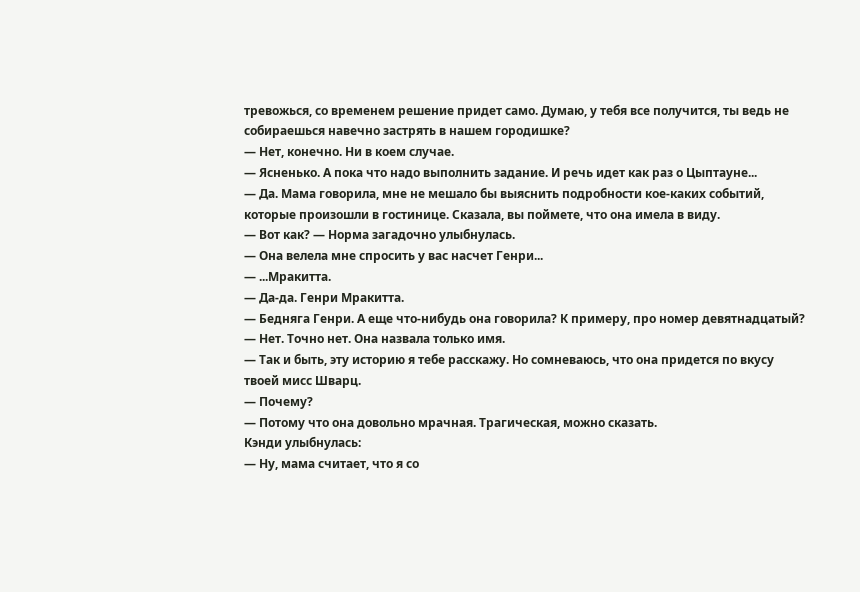тревожься, со временем решение придет само. Думаю, у тебя все получится, ты ведь не собираешься навечно застрять в нашем городишке?
— Нет, конечно. Ни в коем случае.
— Ясненько. А пока что надо выполнить задание. И речь идет как раз о Цыптауне...
— Да. Мама говорила, мне не мешало бы выяснить подробности кое-каких событий, которые произошли в гостинице. Сказала, вы поймете, что она имела в виду.
— Вот как? — Норма загадочно улыбнулась.
— Она велела мне спросить у вас насчет Генри...
— ...Мракитта.
— Да-да. Генри Мракитта.
— Бедняга Генри. А еще что-нибудь она говорила? К примеру, про номер девятнадцатый?
— Нет. Точно нет. Она назвала только имя.
— Так и быть, эту историю я тебе расскажу. Но сомневаюсь, что она придется по вкусу твоей мисс Шварц.
— Почему?
— Потому что она довольно мрачная. Трагическая, можно сказать.
Кэнди улыбнулась:
— Ну, мама считает, что я со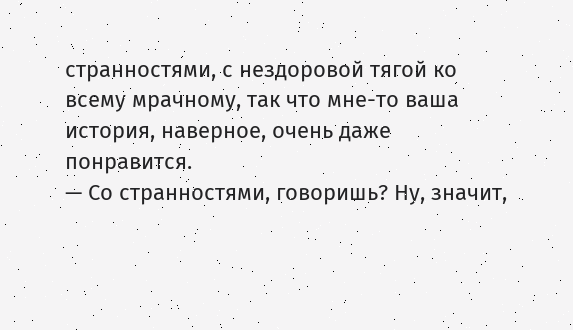странностями, с нездоровой тягой ко всему мрачному, так что мне-то ваша история, наверное, очень даже понравится.
— Со странностями, говоришь? Ну, значит,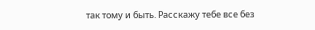так тому и быть. Расскажу тебе все без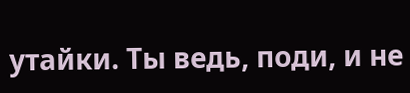утайки. Ты ведь, поди, и не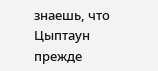знаешь, что Цыптаун прежде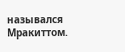назывался Мракиттом.